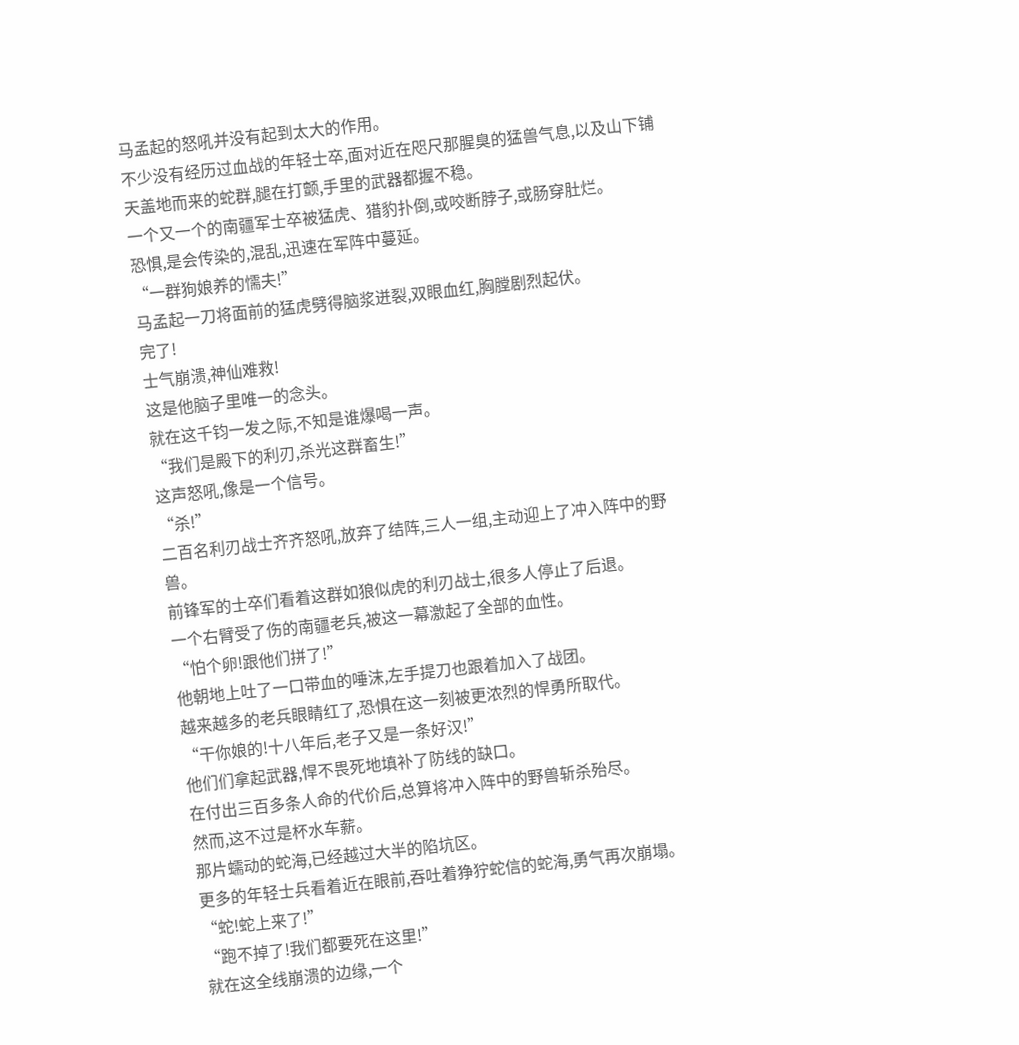马孟起的怒吼并没有起到太大的作用。
不少没有经历过血战的年轻士卒,面对近在咫尺那腥臭的猛兽气息,以及山下铺天盖地而来的蛇群,腿在打颤,手里的武器都握不稳。
一个又一个的南疆军士卒被猛虎、猎豹扑倒,或咬断脖子,或肠穿肚烂。
恐惧,是会传染的,混乱,迅速在军阵中蔓延。
“一群狗娘养的懦夫!”
马孟起一刀将面前的猛虎劈得脑浆迸裂,双眼血红,胸膛剧烈起伏。
完了!
士气崩溃,神仙难救!
这是他脑子里唯一的念头。
就在这千钧一发之际,不知是谁爆喝一声。
“我们是殿下的利刃,杀光这群畜生!”
这声怒吼,像是一个信号。
“杀!”
二百名利刃战士齐齐怒吼,放弃了结阵,三人一组,主动迎上了冲入阵中的野兽。
前锋军的士卒们看着这群如狼似虎的利刃战士,很多人停止了后退。
一个右臂受了伤的南疆老兵,被这一幕激起了全部的血性。
“怕个卵!跟他们拼了!”
他朝地上吐了一口带血的唾沫,左手提刀也跟着加入了战团。
越来越多的老兵眼睛红了,恐惧在这一刻被更浓烈的悍勇所取代。
“干你娘的!十八年后,老子又是一条好汉!”
他们们拿起武器,悍不畏死地填补了防线的缺口。
在付出三百多条人命的代价后,总算将冲入阵中的野兽斩杀殆尽。
然而,这不过是杯水车薪。
那片蠕动的蛇海,已经越过大半的陷坑区。
更多的年轻士兵看着近在眼前,吞吐着狰狞蛇信的蛇海,勇气再次崩塌。
“蛇!蛇上来了!”
“跑不掉了!我们都要死在这里!”
就在这全线崩溃的边缘,一个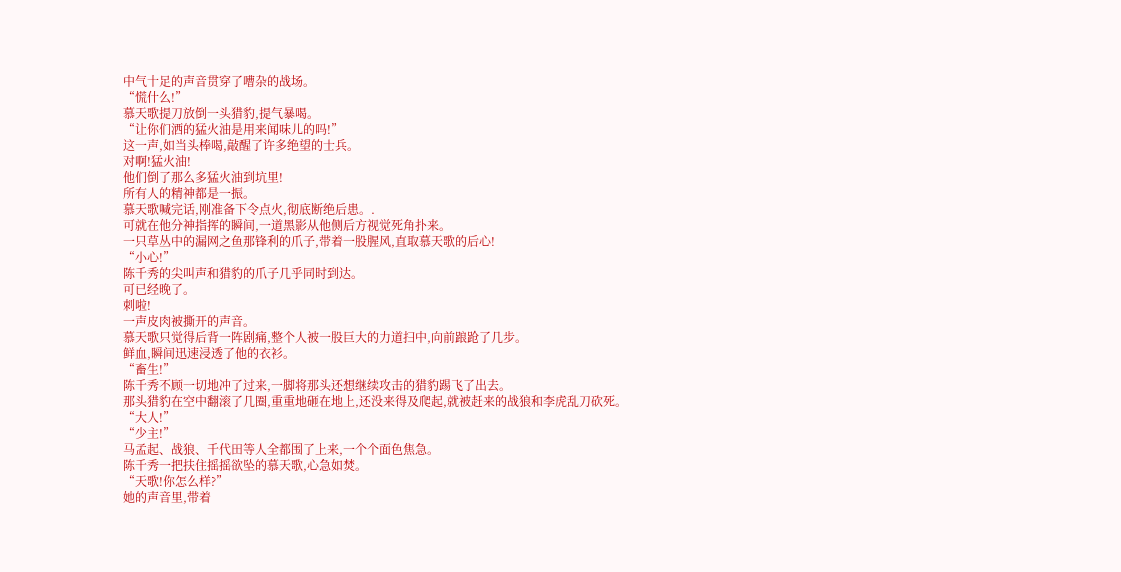中气十足的声音贯穿了嘈杂的战场。
“慌什么!”
慕天歌提刀放倒一头猎豹,提气暴喝。
“让你们洒的猛火油是用来闻味儿的吗!”
这一声,如当头棒喝,敲醒了许多绝望的士兵。
对啊!猛火油!
他们倒了那么多猛火油到坑里!
所有人的精神都是一振。
慕天歌喊完话,刚准备下令点火,彻底断绝后患。.
可就在他分神指挥的瞬间,一道黑影从他侧后方视觉死角扑来。
一只草丛中的漏网之鱼那锋利的爪子,带着一股腥风,直取慕天歌的后心!
“小心!”
陈千秀的尖叫声和猎豹的爪子几乎同时到达。
可已经晚了。
刺啦!
一声皮肉被撕开的声音。
慕天歌只觉得后背一阵剧痛,整个人被一股巨大的力道扫中,向前踉跄了几步。
鲜血,瞬间迅速浸透了他的衣衫。
“畜生!”
陈千秀不顾一切地冲了过来,一脚将那头还想继续攻击的猎豹踢飞了出去。
那头猎豹在空中翻滚了几圈,重重地砸在地上,还没来得及爬起,就被赶来的战狼和李虎乱刀砍死。
“大人!”
“少主!”
马孟起、战狼、千代田等人全都围了上来,一个个面色焦急。
陈千秀一把扶住摇摇欲坠的慕天歌,心急如焚。
“天歌!你怎么样?”
她的声音里,带着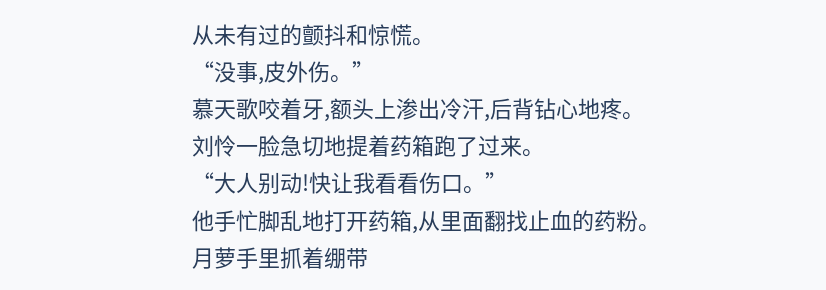从未有过的颤抖和惊慌。
“没事,皮外伤。”
慕天歌咬着牙,额头上渗出冷汗,后背钻心地疼。
刘怜一脸急切地提着药箱跑了过来。
“大人别动!快让我看看伤口。”
他手忙脚乱地打开药箱,从里面翻找止血的药粉。
月萝手里抓着绷带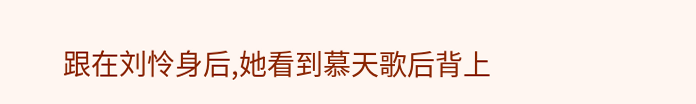跟在刘怜身后,她看到慕天歌后背上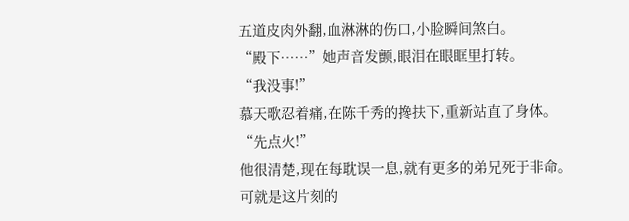五道皮肉外翻,血淋淋的伤口,小脸瞬间煞白。
“殿下……”她声音发颤,眼泪在眼眶里打转。
“我没事!”
慕天歌忍着痛,在陈千秀的搀扶下,重新站直了身体。
“先点火!”
他很清楚,现在每耽误一息,就有更多的弟兄死于非命。
可就是这片刻的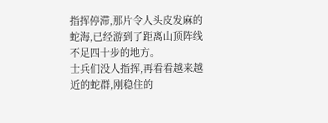指挥停滞,那片令人头皮发麻的蛇海,已经游到了距离山顶阵线不足四十步的地方。
士兵们没人指挥,再看看越来越近的蛇群,刚稳住的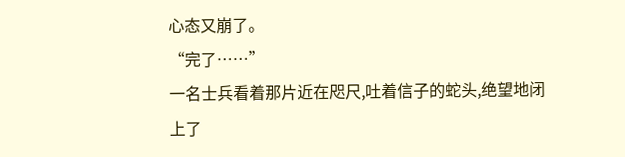心态又崩了。
“完了……”
一名士兵看着那片近在咫尺,吐着信子的蛇头,绝望地闭上了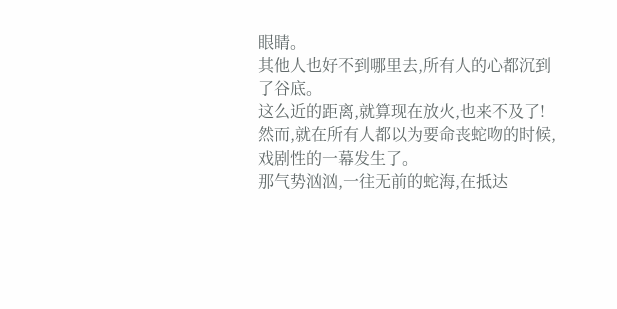眼睛。
其他人也好不到哪里去,所有人的心都沉到了谷底。
这么近的距离,就算现在放火,也来不及了!
然而,就在所有人都以为要命丧蛇吻的时候,戏剧性的一幕发生了。
那气势汹汹,一往无前的蛇海,在抵达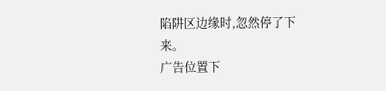陷阱区边缘时,忽然停了下来。
广告位置下